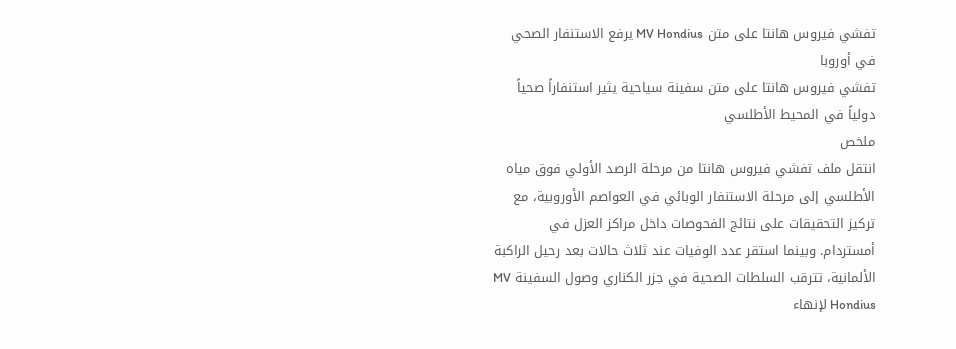تفشي فيروس هانتا على متن MV Hondius يرفع الاستنفار الصحي في أوروبا
تفشي فيروس هانتا على متن سفينة سياحية يثير استنفاراً صحياً دولياً في المحيط الأطلسي
ملخص
انتقل ملف تفشي فيروس هانتا من مرحلة الرصد الأولي فوق مياه الأطلسي إلى مرحلة الاستنفار الوبائي في العواصم الأوروبية، مع تركيز التحقيقات على نتائج الفحوصات داخل مراكز العزل في أمستردام. وبينما استقر عدد الوفيات عند ثلاث حالات بعد رحيل الراكبة الألمانية، تترقب السلطات الصحية في جزر الكناري وصول السفينة MV Hondius لإنهاء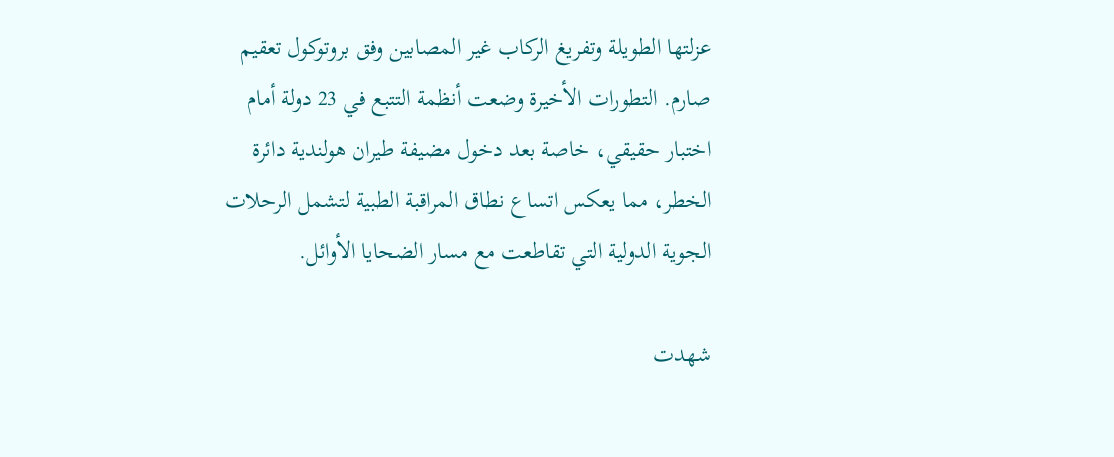عزلتها الطويلة وتفريغ الركاب غير المصابين وفق بروتوكول تعقيم صارم. التطورات الأخيرة وضعت أنظمة التتبع في 23 دولة أمام اختبار حقيقي، خاصة بعد دخول مضيفة طيران هولندية دائرة الخطر، مما يعكس اتساع نطاق المراقبة الطبية لتشمل الرحلات الجوية الدولية التي تقاطعت مع مسار الضحايا الأوائل.

شهدت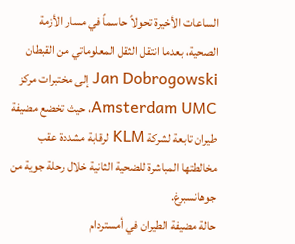الساعات الأخيرة تحولاً حاسماً في مسار الأزمة الصحية، بعدما انتقل الثقل المعلوماتي من القبطان Jan Dobrogowski إلى مختبرات مركز Amsterdam UMC، حيث تخضع مضيفة طيران تابعة لشركة KLM لرقابة مشددة عقب مخالطتها المباشرة للضحية الثانية خلال رحلة جوية من جوهانسبرغ.
حالة مضيفة الطيران في أمستردام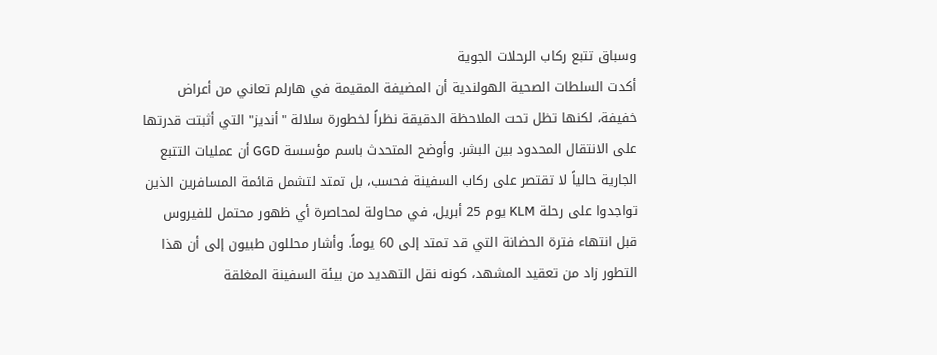وسباق تتبع ركاب الرحلات الجوية
أكدت السلطات الصحية الهولندية أن المضيفة المقيمة في هارلم تعاني من أعراض خفيفة، لكنها تظل تحت الملاحظة الدقيقة نظراً لخطورة سلالة "أنديز" التي أثبتت قدرتها على الانتقال المحدود بين البشر. وأوضح المتحدث باسم مؤسسة GGD أن عمليات التتبع الجارية حالياً لا تقتصر على ركاب السفينة فحسب، بل تمتد لتشمل قائمة المسافرين الذين تواجدوا على رحلة KLM يوم 25 أبريل، في محاولة لمحاصرة أي ظهور محتمل للفيروس قبل انتهاء فترة الحضانة التي قد تمتد إلى 60 يوماً. وأشار محللون طبيون إلى أن هذا التطور زاد من تعقيد المشهد، كونه نقل التهديد من بيئة السفينة المغلقة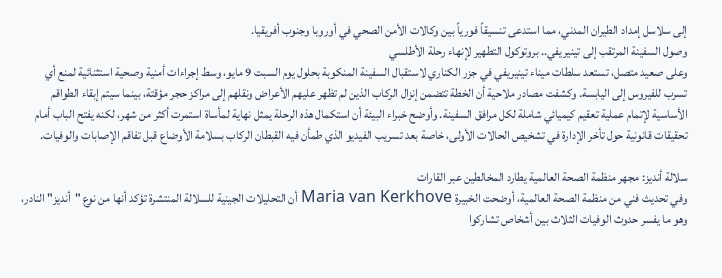إلى سلاسل إمداد الطيران المدني، مما استدعى تنسيقاً فورياً بين وكالات الأمن الصحي في أوروبا وجنوب أفريقيا.
وصول السفينة المرتقب إلى تينيريفي.. بروتوكول التطهير لإنهاء رحلة الأطلسي
وعلى صعيد متصل، تستعد سلطات ميناء تينيريفي في جزر الكناري لاستقبال السفينة المنكوبة بحلول يوم السبت 9 مايو، وسط إجراءات أمنية وصحية استثنائية لمنع أي تسرب للفيروس إلى اليابسة. وكشفت مصادر ملاحية أن الخطة تتضمن إنزال الركاب الذين لم تظهر عليهم الأعراض ونقلهم إلى مراكز حجر مؤقتة، بينما سيتم إبقاء الطواقم الأساسية لإتمام عملية تعقيم كيميائي شاملة لكل مرافق السفينة. وأوضح خبراء البيئة أن استكمال هذه الرحلة يمثل نهاية لمأساة استمرت أكثر من شهر، لكنه يفتح الباب أمام تحقيقات قانونية حول تأخر الإدارة في تشخيص الحالات الأولى، خاصة بعد تسريب الفيديو الذي طمأن فيه القبطان الركاب بسلامة الأوضاع قبل تفاقم الإصابات والوفيات.

سلالة أنديز: مجهر منظمة الصحة العالمية يطارد المخالطين عبر القارات
وفي تحديث فني من منظمة الصحة العالمية، أوضحت الخبيرة Maria van Kerkhove أن التحليلات الجينية للسلالة المنتشرة تؤكد أنها من نوع "أنديز" النادر، وهو ما يفسر حدوث الوفيات الثلاث بين أشخاص تشاركوا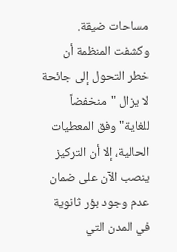مساحات ضيقة. وكشفت المنظمة أن خطر التحول إلى جائحة لا يزال "منخفضاً للغاية" وفق المعطيات الحالية، إلا أن التركيز ينصب الآن على ضمان عدم وجود بؤر ثانوية في المدن التي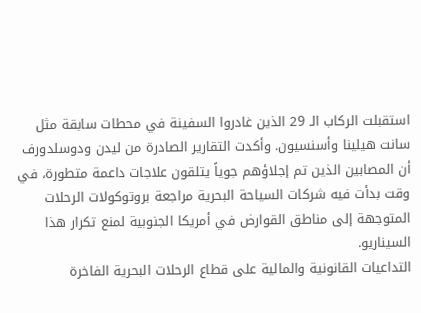استقبلت الركاب الـ 29 الذين غادروا السفينة في محطات سابقة مثل سانت هيلينا وأسنسيون. وأكدت التقارير الصادرة من ليدن ودوسلدورف أن المصابين الذين تم إجلاؤهم جوياً يتلقون علاجات داعمة متطورة، في وقت بدأت فيه شركات السياحة البحرية مراجعة بروتوكولات الرحلات المتوجهة إلى مناطق القوارض في أمريكا الجنوبية لمنع تكرار هذا السيناريو.
التداعيات القانونية والمالية على قطاع الرحلات البحرية الفاخرة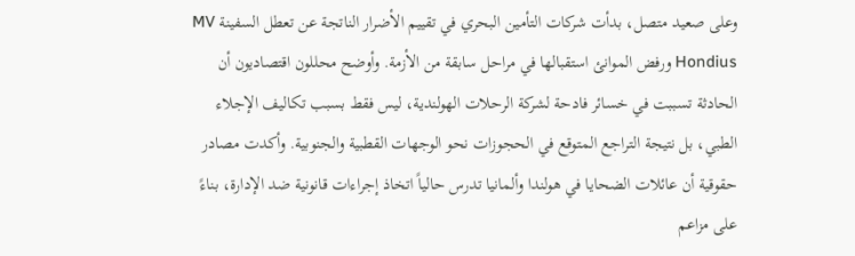وعلى صعيد متصل، بدأت شركات التأمين البحري في تقييم الأضرار الناتجة عن تعطل السفينة MV Hondius ورفض الموانئ استقبالها في مراحل سابقة من الأزمة. وأوضح محللون اقتصاديون أن الحادثة تسببت في خسائر فادحة لشركة الرحلات الهولندية، ليس فقط بسبب تكاليف الإجلاء الطبي، بل نتيجة التراجع المتوقع في الحجوزات نحو الوجهات القطبية والجنوبية. وأكدت مصادر حقوقية أن عائلات الضحايا في هولندا وألمانيا تدرس حالياً اتخاذ إجراءات قانونية ضد الإدارة، بناءً على مزاعم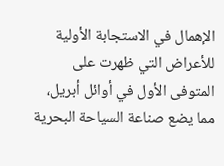الإهمال في الاستجابة الأولية للأعراض التي ظهرت على المتوفى الأول في أوائل أبريل، مما يضع صناعة السياحة البحرية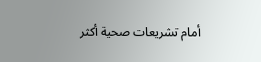أمام تشريعات صحية أكثر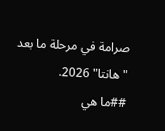صرامة في مرحلة ما بعد "هانتا" 2026.
##ما هي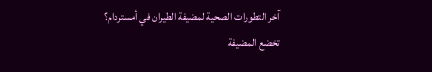آخر التطورات الصحية لمضيفة الطيران في أمستردام؟
تخضع المضيفة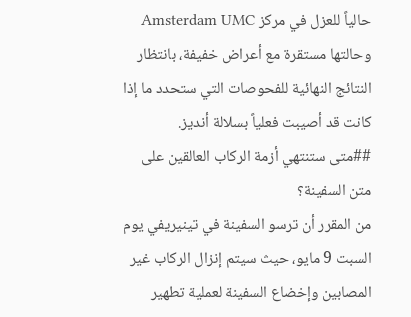حالياً للعزل في مركز Amsterdam UMC وحالتها مستقرة مع أعراض خفيفة، بانتظار النتائج النهائية للفحوصات التي ستحدد ما إذا كانت قد أصيبت فعلياً بسلالة أنديز.
##متى ستنتهي أزمة الركاب العالقين على متن السفينة؟
من المقرر أن ترسو السفينة في تينيريفي يوم السبت 9 مايو، حيث سيتم إنزال الركاب غير المصابين وإخضاع السفينة لعملية تطهير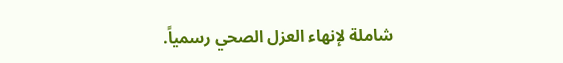شاملة لإنهاء العزل الصحي رسمياً.